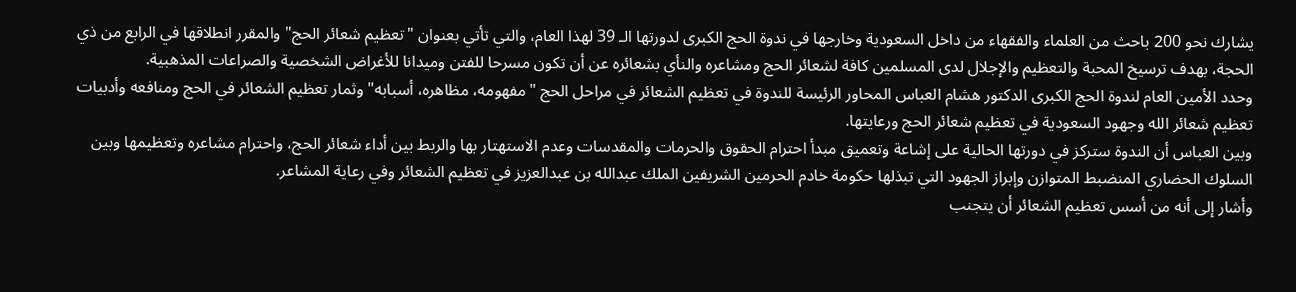يشارك نحو 200 باحث من العلماء والفقهاء من داخل السعودية وخارجها في ندوة الحج الكبرى لدورتها الـ 39 لهذا العام، والتي تأتي بعنوان "تعظيم شعائر الحج" والمقرر انطلاقها في الرابع من ذي الحجة، بهدف ترسيخ المحبة والتعظيم والإجلال لدى المسلمين كافة لشعائر الحج ومشاعره والنأي بشعائره عن أن تكون مسرحا للفتن وميدانا للأغراض الشخصية والصراعات المذهبية.
وحدد الأمين العام لندوة الحج الكبرى الدكتور هشام العباس المحاور الرئيسة للندوة في تعظيم الشعائر في مراحل الحج "مفهومه، مظاهره، أسبابه" وثمار تعظيم الشعائر في الحج ومنافعه وأدبيات تعظيم شعائر الله وجهود السعودية في تعظيم شعائر الحج ورعايتها.
وبين العباس أن الندوة ستركز في دورتها الحالية على إشاعة وتعميق مبدأ احترام الحقوق والحرمات والمقدسات وعدم الاستهتار بها والربط بين أداء شعائر الحج، واحترام مشاعره وتعظيمها وبين السلوك الحضاري المنضبط المتوازن وإبراز الجهود التي تبذلها حكومة خادم الحرمين الشريفين الملك عبدالله بن عبدالعزيز في تعظيم الشعائر وفي رعاية المشاعر.
وأشار إلى أنه من أسس تعظيم الشعائر أن يتجنب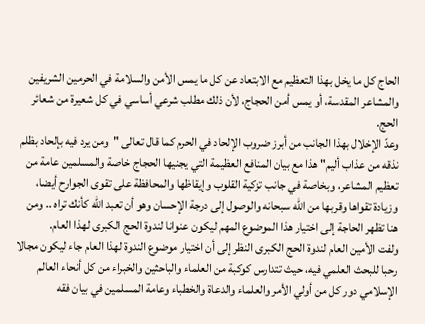الحاج كل ما يخل بهذا التعظيم مع الابتعاد عن كل ما يمس الأمن والسلامة في الحرمين الشريفين والمشاعر المقدسة، أو يمس أمن الحجاج، لأن ذلك مطلب شرعي أساسي في كل شعيرة من شعائر الحج.
وعدّ الإخلال بهذا الجانب من أبرز ضروب الإلحاد في الحرم كما قال تعالى "ومن يرد فيه بإلحاد بظلم نذقه من عذاب أليم" هذا مع بيان المنافع العظيمة التي يجنيها الحجاج خاصة والمسلمين عامة من تعظيم المشاعر، وبخاصة في جانب تزكية القلوب وإيقاظها والمحافظة على تقوى الجوارح أيضا، وزيادة تقواها وقربها من الله سبحانه والوصول إلى درجة الإحسان وهو أن تعبد الله كأنك تراه .. ومن هنا تظهر الحاجة إلى اختيار هذا الموضوع المهم ليكون عنوانا لندوة الحج الكبرى لهذا العام.
ولفت الأمين العام لندوة الحج الكبرى النظر إلى أن اختيار موضوع الندوة لهذا العام جاء ليكون مجالا رحبا للبحث العلمي فيه، حيث تتدارس كوكبة من العلماء والباحثين والخبراء من كل أنحاء العالم الإسلامي دور كل من أولي الأمر والعلماء والدعاة والخطباء وعامة المسلمين في بيان فقه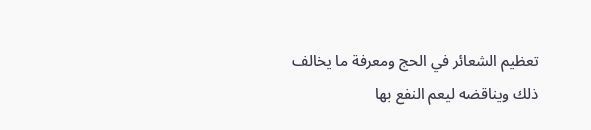تعظيم الشعائر في الحج ومعرفة ما يخالف ذلك ويناقضه ليعم النفع بها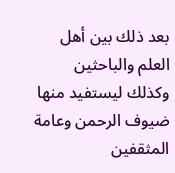بعد ذلك بين أهل العلم والباحثين وكذلك ليستفيد منها ضيوف الرحمن وعامة المثقفين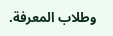وطلاب المعرفة.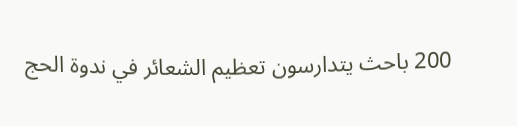200 باحث يتدارسون تعظيم الشعائر في ندوة الحج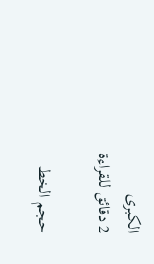الكبرى
2 دقائق للقراءة

حجم الخط